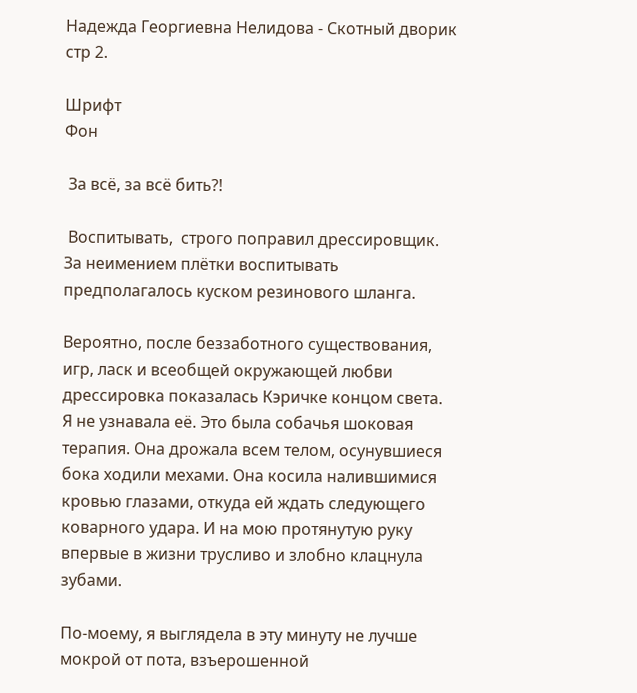Надежда Георгиевна Нелидова - Скотный дворик стр 2.

Шрифт
Фон

 За всё, за всё бить?!

 Воспитывать,  строго поправил дрессировщик. За неимением плётки воспитывать предполагалось куском резинового шланга.

Вероятно, после беззаботного существования, игр, ласк и всеобщей окружающей любви дрессировка показалась Кэричке концом света. Я не узнавала её. Это была собачья шоковая терапия. Она дрожала всем телом, осунувшиеся бока ходили мехами. Она косила налившимися кровью глазами, откуда ей ждать следующего коварного удара. И на мою протянутую руку впервые в жизни трусливо и злобно клацнула зубами.

По-моему, я выглядела в эту минуту не лучше мокрой от пота, взъерошенной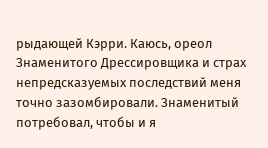рыдающей Кэрри. Каюсь, ореол Знаменитого Дрессировщика и страх непредсказуемых последствий меня точно зазомбировали. Знаменитый потребовал, чтобы и я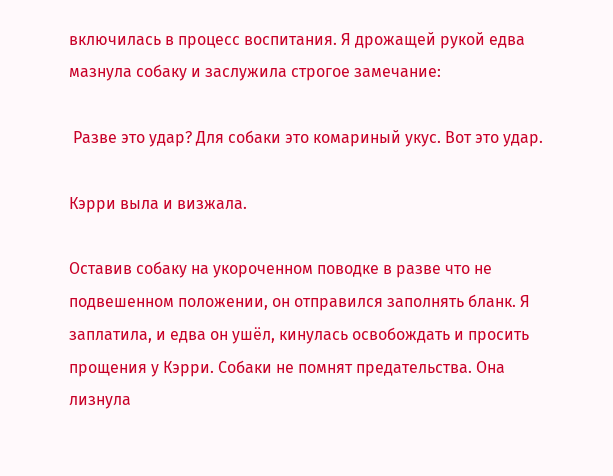включилась в процесс воспитания. Я дрожащей рукой едва мазнула собаку и заслужила строгое замечание:

 Разве это удар? Для собаки это комариный укус. Вот это удар.

Кэрри выла и визжала.

Оставив собаку на укороченном поводке в разве что не подвешенном положении, он отправился заполнять бланк. Я заплатила, и едва он ушёл, кинулась освобождать и просить прощения у Кэрри. Собаки не помнят предательства. Она лизнула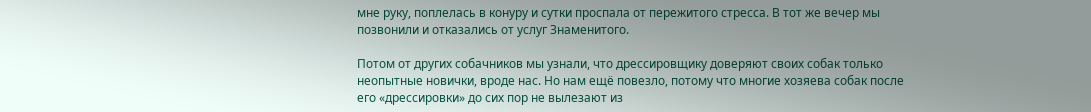мне руку, поплелась в конуру и сутки проспала от пережитого стресса. В тот же вечер мы позвонили и отказались от услуг Знаменитого.

Потом от других собачников мы узнали, что дрессировщику доверяют своих собак только неопытные новички, вроде нас. Но нам ещё повезло, потому что многие хозяева собак после его «дрессировки» до сих пор не вылезают из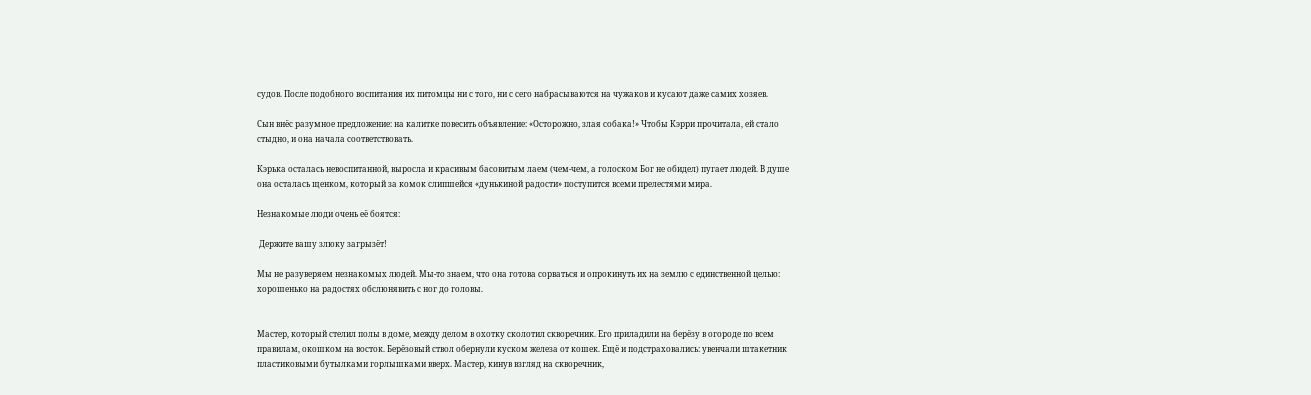судов. После подобного воспитания их питомцы ни с того, ни с сего набрасываются на чужаков и кусают даже самих хозяев.

Сын внёс разумное предложение: на калитке повесить объявление: «Осторожно, злая собака!» Чтобы Кэрри прочитала, ей стало стыдно, и она начала соответствовать.

Кэрька осталась невоспитанной, выросла и красивым басовитым лаем (чем-чем, а голоском Бог не обидел) пугает людей. В душе она осталась щенком, который за комок слипшейся «дунькиной радости» поступится всеми прелестями мира.

Незнакомые люди очень её боятся:

 Держите вашу злюку загрызёт!

Мы не разуверяем незнакомых людей. Мы-то знаем, что она готова сорваться и опрокинуть их на землю с единственной целью: хорошенько на радостях обслюнявить с ног до головы.


Мастер, который стелил полы в доме, между делом в охотку сколотил скворечник. Его приладили на берёзу в огороде по всем правилам, окошком на восток. Берёзовый ствол обернули куском железа от кошек. Ещё и подстраховались: увенчали штакетник пластиковыми бутылками горлышками вверх. Мастер, кинув взгляд на скворечник,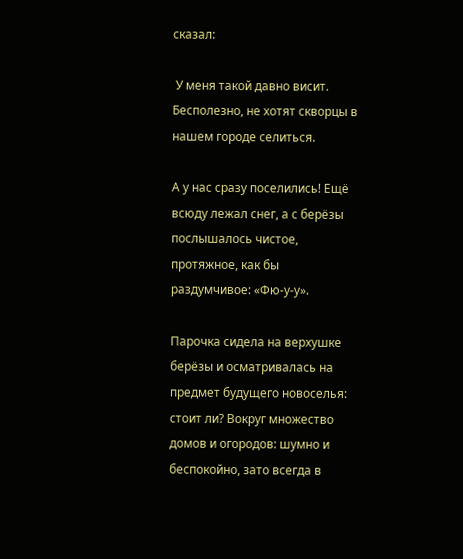сказал:

 У меня такой давно висит. Бесполезно, не хотят скворцы в нашем городе селиться.

А у нас сразу поселились! Ещё всюду лежал снег, а с берёзы послышалось чистое, протяжное, как бы раздумчивое: «Фю-у-у».

Парочка сидела на верхушке берёзы и осматривалась на предмет будущего новоселья: стоит ли? Вокруг множество домов и огородов: шумно и беспокойно, зато всегда в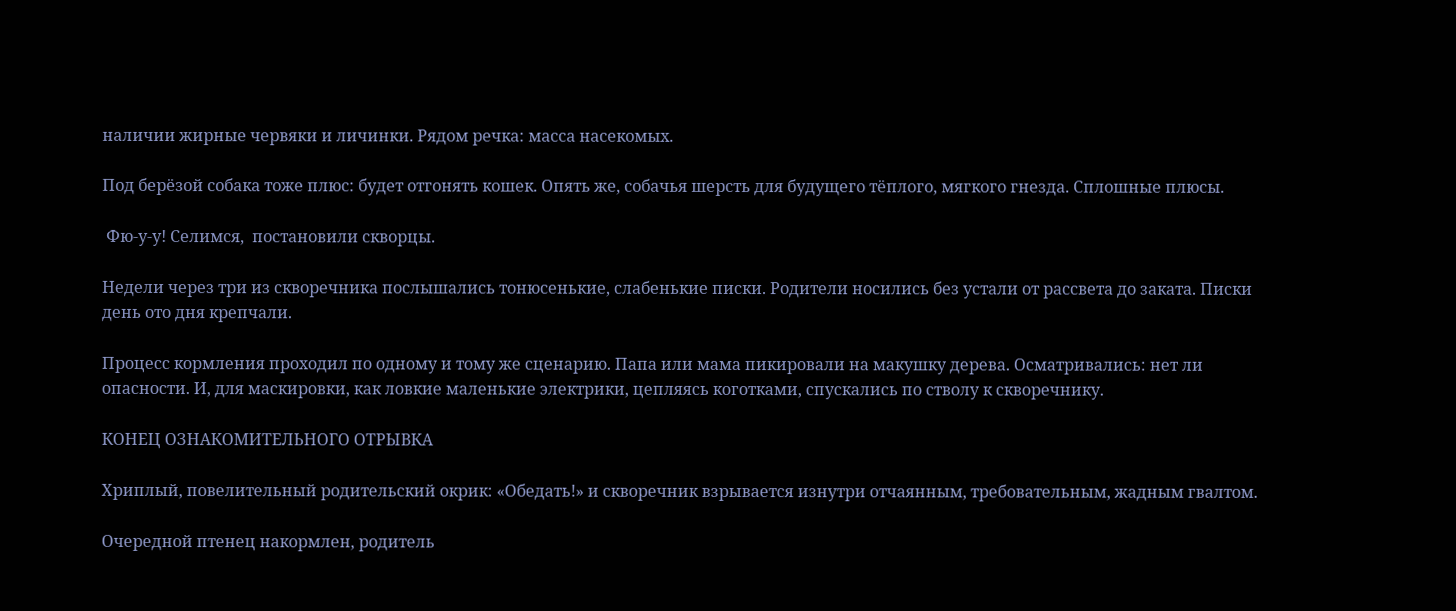наличии жирные червяки и личинки. Рядом речка: масса насекомых.

Под берёзой собака тоже плюс: будет отгонять кошек. Опять же, собачья шерсть для будущего тёплого, мягкого гнезда. Сплошные плюсы.

 Фю-у-у! Селимся,  постановили скворцы.

Недели через три из скворечника послышались тонюсенькие, слабенькие писки. Родители носились без устали от рассвета до заката. Писки день ото дня крепчали.

Процесс кормления проходил по одному и тому же сценарию. Папа или мама пикировали на макушку дерева. Осматривались: нет ли опасности. И, для маскировки, как ловкие маленькие электрики, цепляясь коготками, спускались по стволу к скворечнику.

КОНЕЦ ОЗНАКОМИТЕЛЬНОГО ОТРЫВКА

Хриплый, повелительный родительский окрик: «Обедать!» и скворечник взрывается изнутри отчаянным, требовательным, жадным гвалтом.

Очередной птенец накормлен, родитель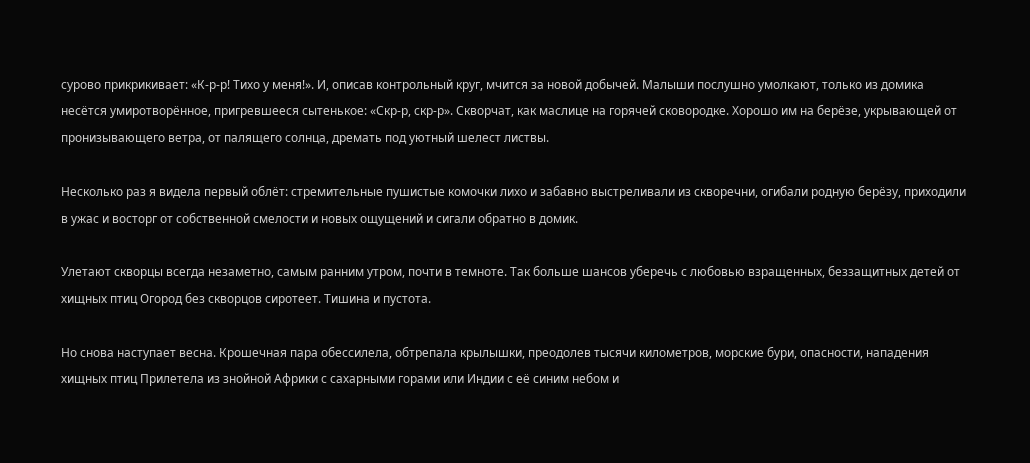сурово прикрикивает: «К-р-р! Тихо у меня!». И, описав контрольный круг, мчится за новой добычей. Малыши послушно умолкают, только из домика несётся умиротворённое, пригревшееся сытенькое: «Скр-р, скр-р». Скворчат, как маслице на горячей сковородке. Хорошо им на берёзе, укрывающей от пронизывающего ветра, от палящего солнца, дремать под уютный шелест листвы.

Несколько раз я видела первый облёт: стремительные пушистые комочки лихо и забавно выстреливали из скворечни, огибали родную берёзу, приходили в ужас и восторг от собственной смелости и новых ощущений и сигали обратно в домик.

Улетают скворцы всегда незаметно, самым ранним утром, почти в темноте. Так больше шансов уберечь с любовью взращенных, беззащитных детей от хищных птиц Огород без скворцов сиротеет. Тишина и пустота.

Но снова наступает весна. Крошечная пара обессилела, обтрепала крылышки, преодолев тысячи километров, морские бури, опасности, нападения хищных птиц Прилетела из знойной Африки с сахарными горами или Индии с её синим небом и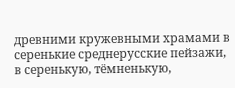древними кружевными храмами в серенькие среднерусские пейзажи, в серенькую, тёмненькую,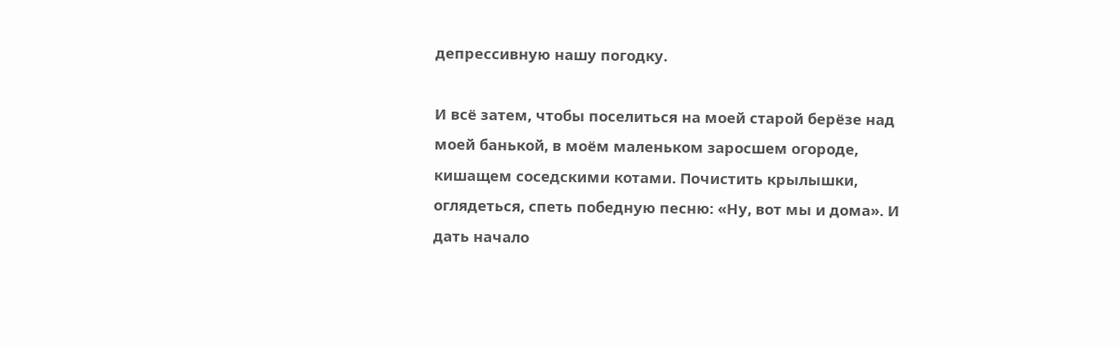депрессивную нашу погодку.

И всё затем, чтобы поселиться на моей старой берёзе над моей банькой, в моём маленьком заросшем огороде, кишащем соседскими котами. Почистить крылышки, оглядеться, спеть победную песню: «Ну, вот мы и дома». И дать начало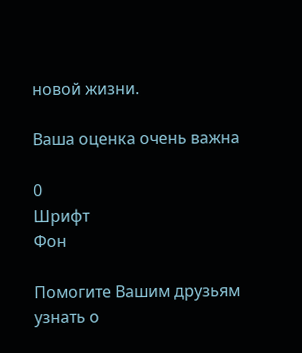новой жизни.

Ваша оценка очень важна

0
Шрифт
Фон

Помогите Вашим друзьям узнать о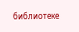библиотеке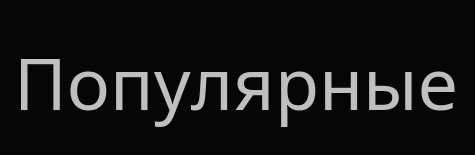Популярные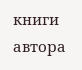книги автора